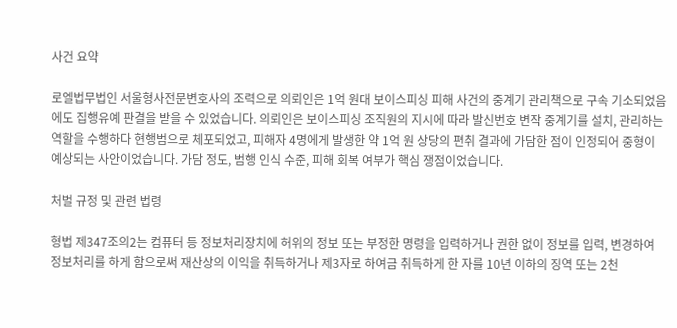사건 요약

로엘법무법인 서울형사전문변호사의 조력으로 의뢰인은 1억 원대 보이스피싱 피해 사건의 중계기 관리책으로 구속 기소되었음에도 집행유예 판결을 받을 수 있었습니다. 의뢰인은 보이스피싱 조직원의 지시에 따라 발신번호 변작 중계기를 설치, 관리하는 역할을 수행하다 현행범으로 체포되었고, 피해자 4명에게 발생한 약 1억 원 상당의 편취 결과에 가담한 점이 인정되어 중형이 예상되는 사안이었습니다. 가담 정도, 범행 인식 수준, 피해 회복 여부가 핵심 쟁점이었습니다.

처벌 규정 및 관련 법령

형법 제347조의2는 컴퓨터 등 정보처리장치에 허위의 정보 또는 부정한 명령을 입력하거나 권한 없이 정보를 입력, 변경하여 정보처리를 하게 함으로써 재산상의 이익을 취득하거나 제3자로 하여금 취득하게 한 자를 10년 이하의 징역 또는 2천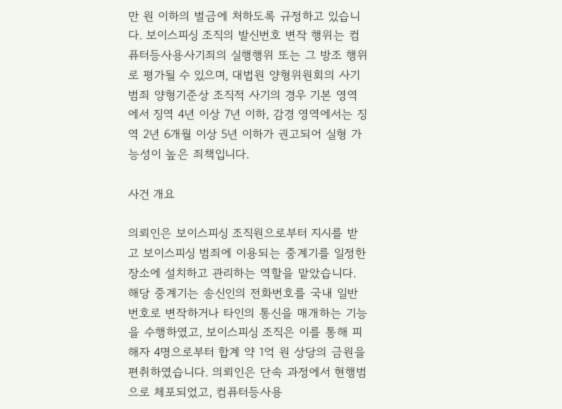만 원 이하의 벌금에 처하도록 규정하고 있습니다. 보이스피싱 조직의 발신번호 변작 행위는 컴퓨터등사용사기죄의 실행행위 또는 그 방조 행위로 평가될 수 있으며, 대법원 양형위원회의 사기범죄 양형기준상 조직적 사기의 경우 기본 영역에서 징역 4년 이상 7년 이하, 감경 영역에서는 징역 2년 6개월 이상 5년 이하가 권고되어 실형 가능성이 높은 죄책입니다.

사건 개요

의뢰인은 보이스피싱 조직원으로부터 지시를 받고 보이스피싱 범죄에 이용되는 중계기를 일정한 장소에 설치하고 관리하는 역할을 맡았습니다. 해당 중계기는 송신인의 전화번호를 국내 일반번호로 변작하거나 타인의 통신을 매개하는 기능을 수행하였고, 보이스피싱 조직은 이를 통해 피해자 4명으로부터 합계 약 1억 원 상당의 금원을 편취하였습니다. 의뢰인은 단속 과정에서 현행범으로 체포되었고, 컴퓨터등사용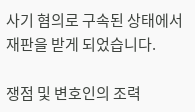사기 혐의로 구속된 상태에서 재판을 받게 되었습니다.

쟁점 및 변호인의 조력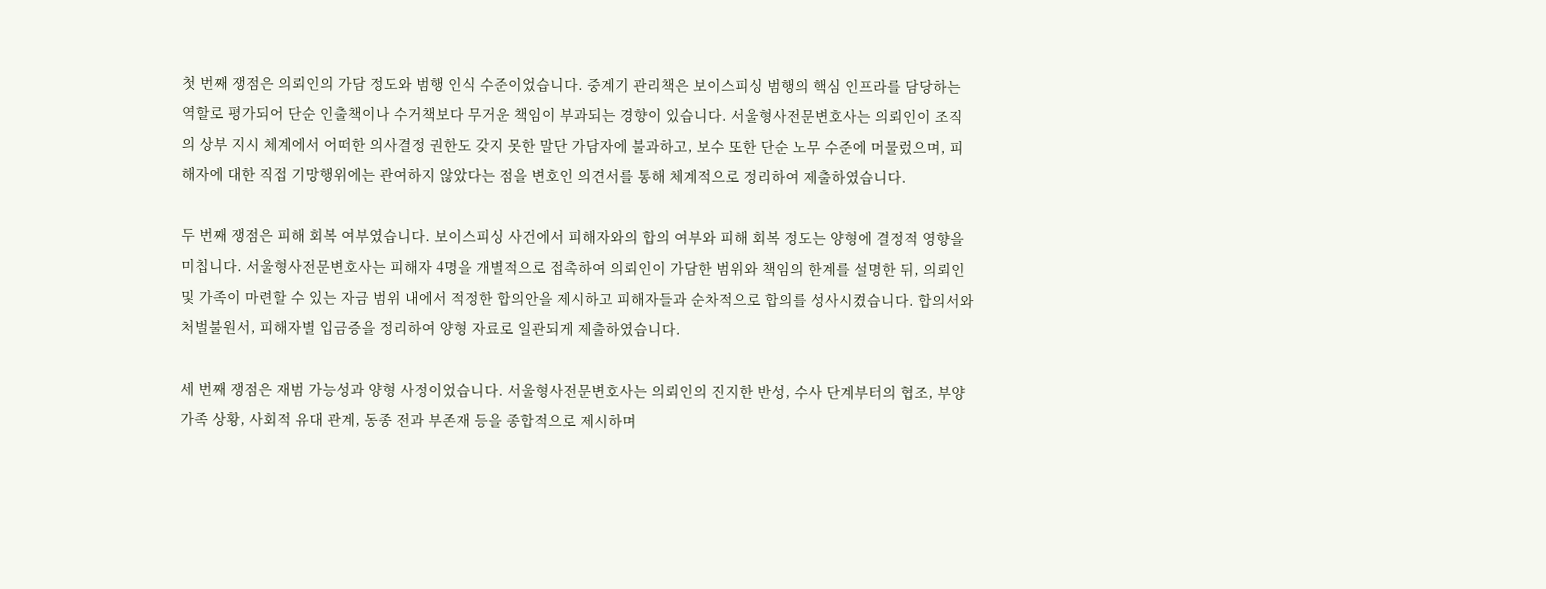첫 번째 쟁점은 의뢰인의 가담 정도와 범행 인식 수준이었습니다. 중계기 관리책은 보이스피싱 범행의 핵심 인프라를 담당하는 역할로 평가되어 단순 인출책이나 수거책보다 무거운 책임이 부과되는 경향이 있습니다. 서울형사전문변호사는 의뢰인이 조직의 상부 지시 체계에서 어떠한 의사결정 권한도 갖지 못한 말단 가담자에 불과하고, 보수 또한 단순 노무 수준에 머물렀으며, 피해자에 대한 직접 기망행위에는 관여하지 않았다는 점을 변호인 의견서를 통해 체계적으로 정리하여 제출하였습니다.

두 번째 쟁점은 피해 회복 여부였습니다. 보이스피싱 사건에서 피해자와의 합의 여부와 피해 회복 정도는 양형에 결정적 영향을 미칩니다. 서울형사전문변호사는 피해자 4명을 개별적으로 접촉하여 의뢰인이 가담한 범위와 책임의 한계를 설명한 뒤, 의뢰인 및 가족이 마련할 수 있는 자금 범위 내에서 적정한 합의안을 제시하고 피해자들과 순차적으로 합의를 성사시켰습니다. 합의서와 처벌불원서, 피해자별 입금증을 정리하여 양형 자료로 일관되게 제출하였습니다.

세 번째 쟁점은 재범 가능성과 양형 사정이었습니다. 서울형사전문변호사는 의뢰인의 진지한 반성, 수사 단계부터의 협조, 부양가족 상황, 사회적 유대 관계, 동종 전과 부존재 등을 종합적으로 제시하며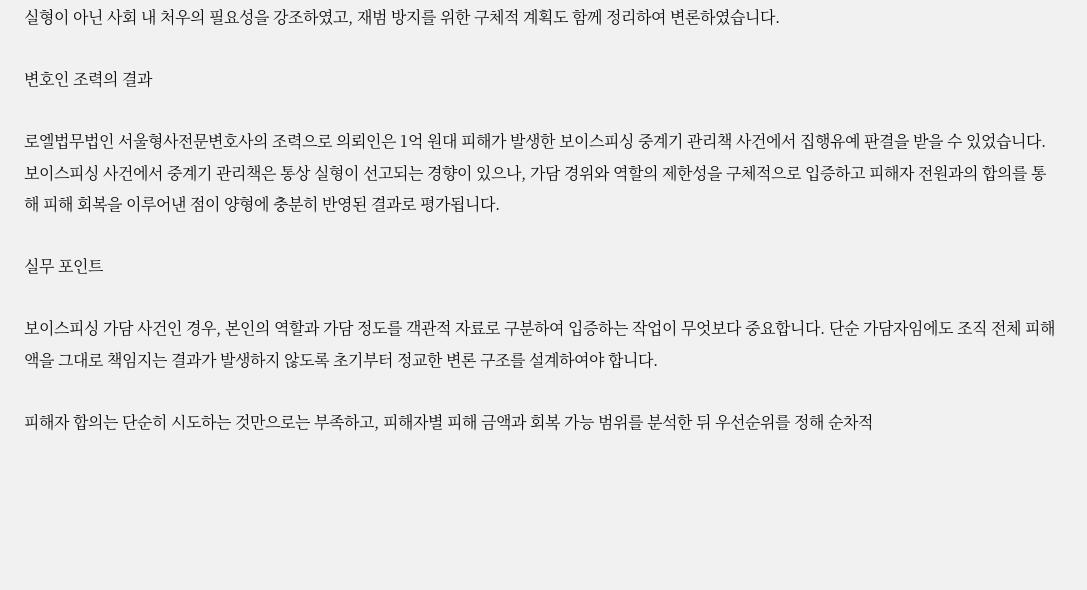실형이 아닌 사회 내 처우의 필요성을 강조하였고, 재범 방지를 위한 구체적 계획도 함께 정리하여 변론하였습니다.

변호인 조력의 결과

로엘법무법인 서울형사전문변호사의 조력으로 의뢰인은 1억 원대 피해가 발생한 보이스피싱 중계기 관리책 사건에서 집행유예 판결을 받을 수 있었습니다. 보이스피싱 사건에서 중계기 관리책은 통상 실형이 선고되는 경향이 있으나, 가담 경위와 역할의 제한성을 구체적으로 입증하고 피해자 전원과의 합의를 통해 피해 회복을 이루어낸 점이 양형에 충분히 반영된 결과로 평가됩니다.

실무 포인트

보이스피싱 가담 사건인 경우, 본인의 역할과 가담 정도를 객관적 자료로 구분하여 입증하는 작업이 무엇보다 중요합니다. 단순 가담자임에도 조직 전체 피해액을 그대로 책임지는 결과가 발생하지 않도록 초기부터 정교한 변론 구조를 설계하여야 합니다.

피해자 합의는 단순히 시도하는 것만으로는 부족하고, 피해자별 피해 금액과 회복 가능 범위를 분석한 뒤 우선순위를 정해 순차적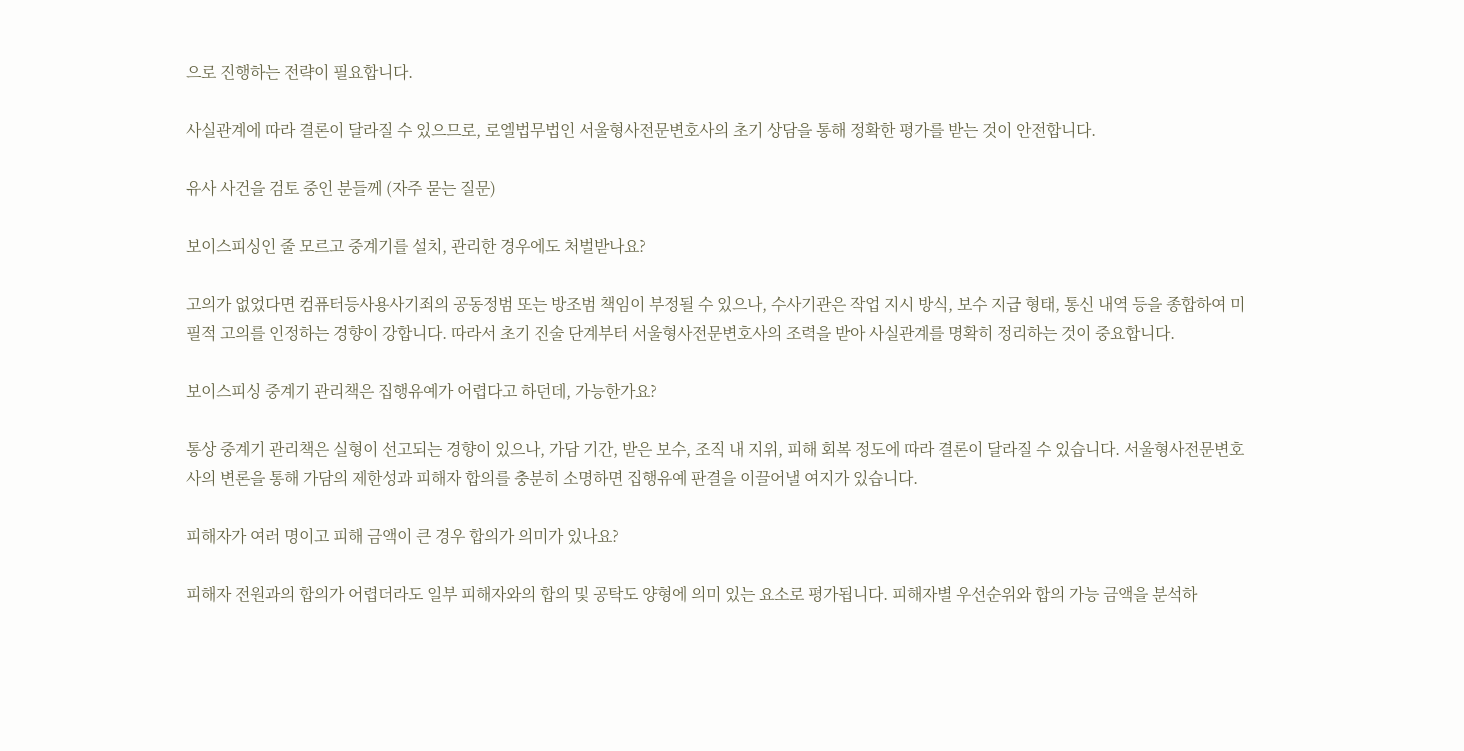으로 진행하는 전략이 필요합니다.

사실관계에 따라 결론이 달라질 수 있으므로, 로엘법무법인 서울형사전문변호사의 초기 상담을 통해 정확한 평가를 받는 것이 안전합니다.

유사 사건을 검토 중인 분들께 (자주 묻는 질문)

보이스피싱인 줄 모르고 중계기를 설치, 관리한 경우에도 처벌받나요?

고의가 없었다면 컴퓨터등사용사기죄의 공동정범 또는 방조범 책임이 부정될 수 있으나, 수사기관은 작업 지시 방식, 보수 지급 형태, 통신 내역 등을 종합하여 미필적 고의를 인정하는 경향이 강합니다. 따라서 초기 진술 단계부터 서울형사전문변호사의 조력을 받아 사실관계를 명확히 정리하는 것이 중요합니다.

보이스피싱 중계기 관리책은 집행유예가 어렵다고 하던데, 가능한가요?

통상 중계기 관리책은 실형이 선고되는 경향이 있으나, 가담 기간, 받은 보수, 조직 내 지위, 피해 회복 정도에 따라 결론이 달라질 수 있습니다. 서울형사전문변호사의 변론을 통해 가담의 제한성과 피해자 합의를 충분히 소명하면 집행유예 판결을 이끌어낼 여지가 있습니다.

피해자가 여러 명이고 피해 금액이 큰 경우 합의가 의미가 있나요?

피해자 전원과의 합의가 어렵더라도 일부 피해자와의 합의 및 공탁도 양형에 의미 있는 요소로 평가됩니다. 피해자별 우선순위와 합의 가능 금액을 분석하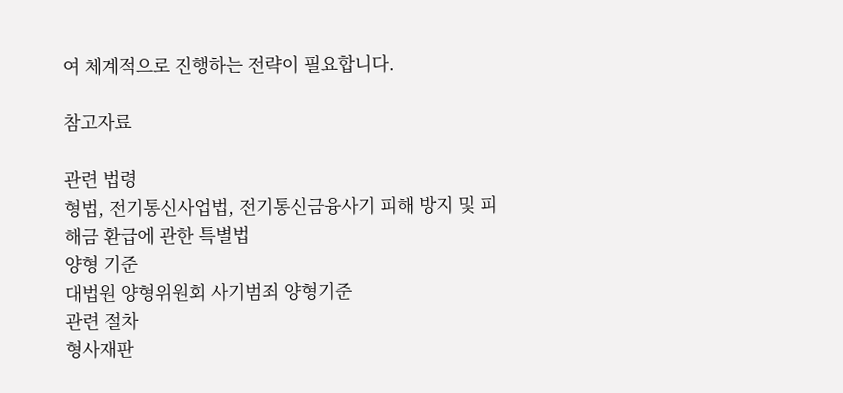여 체계적으로 진행하는 전략이 필요합니다.

참고자료

관련 법령
형법, 전기통신사업법, 전기통신금융사기 피해 방지 및 피해금 환급에 관한 특별법
양형 기준
대법원 양형위원회 사기범죄 양형기준
관련 절차
형사재판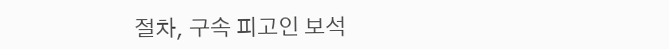절차, 구속 피고인 보석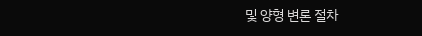및 양형 변론 절차